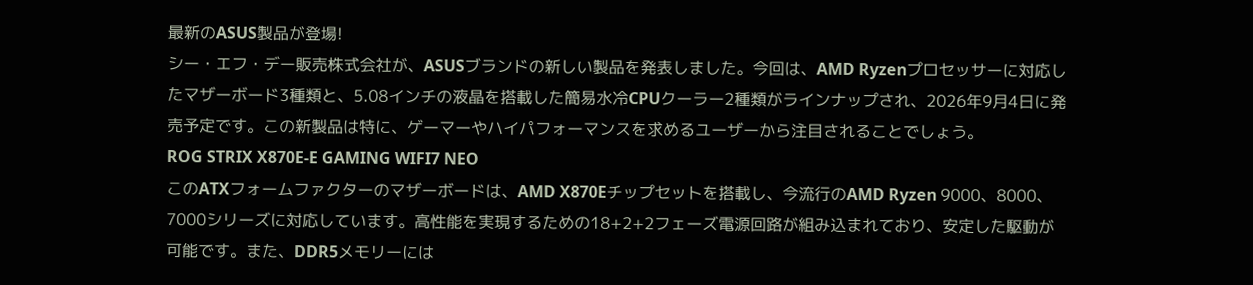最新のASUS製品が登場!
シー・エフ・デー販売株式会社が、ASUSブランドの新しい製品を発表しました。今回は、AMD Ryzenプロセッサーに対応したマザーボード3種類と、5.08インチの液晶を搭載した簡易水冷CPUクーラー2種類がラインナップされ、2026年9月4日に発売予定です。この新製品は特に、ゲーマーやハイパフォーマンスを求めるユーザーから注目されることでしょう。
ROG STRIX X870E-E GAMING WIFI7 NEO
このATXフォームファクターのマザーボードは、AMD X870Eチップセットを搭載し、今流行のAMD Ryzen 9000、8000、7000シリーズに対応しています。高性能を実現するための18+2+2フェーズ電源回路が組み込まれており、安定した駆動が可能です。また、DDR5メモリーには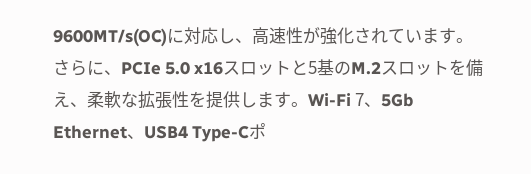9600MT/s(OC)に対応し、高速性が強化されています。
さらに、PCIe 5.0 x16スロットと5基のM.2スロットを備え、柔軟な拡張性を提供します。Wi-Fi 7、5Gb Ethernet、USB4 Type-Cポ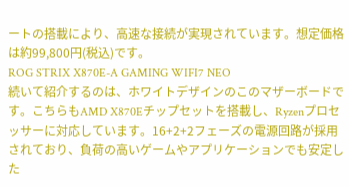ートの搭載により、高速な接続が実現されています。想定価格は約99,800円(税込)です。
ROG STRIX X870E-A GAMING WIFI7 NEO
続いて紹介するのは、ホワイトデザインのこのマザーボードです。こちらもAMD X870Eチップセットを搭載し、Ryzenプロセッサーに対応しています。16+2+2フェーズの電源回路が採用されており、負荷の高いゲームやアプリケーションでも安定した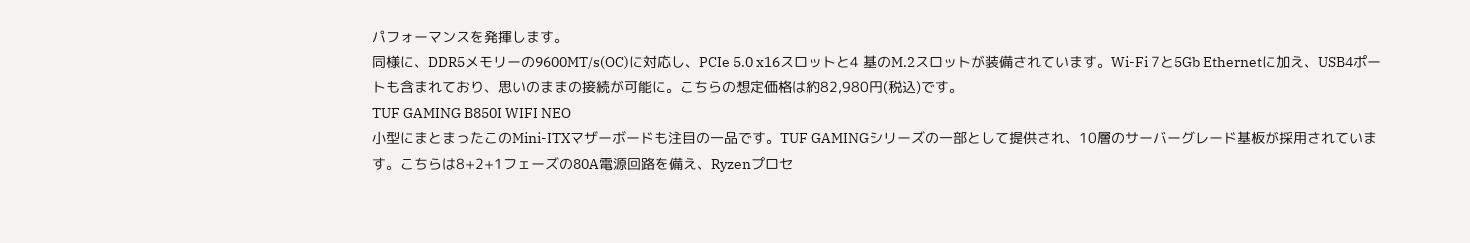パフォーマンスを発揮します。
同様に、DDR5メモリーの9600MT/s(OC)に対応し、PCIe 5.0 x16スロットと4 基のM.2スロットが装備されています。Wi-Fi 7と5Gb Ethernetに加え、USB4ポートも含まれており、思いのままの接続が可能に。こちらの想定価格は約82,980円(税込)です。
TUF GAMING B850I WIFI NEO
小型にまとまったこのMini-ITXマザーボードも注目の一品です。TUF GAMINGシリーズの一部として提供され、10層のサーバーグレード基板が採用されています。こちらは8+2+1フェーズの80A電源回路を備え、Ryzenプロセ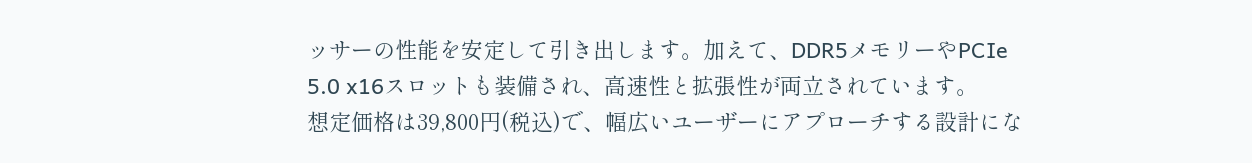ッサーの性能を安定して引き出します。加えて、DDR5メモリーやPCIe 5.0 x16スロットも装備され、高速性と拡張性が両立されています。
想定価格は39,800円(税込)で、幅広いユーザーにアプローチする設計にな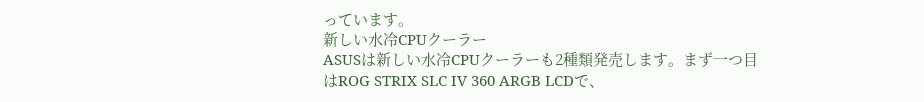っています。
新しい水冷CPUクーラー
ASUSは新しい水冷CPUクーラーも2種類発売します。まず一つ目はROG STRIX SLC IV 360 ARGB LCDで、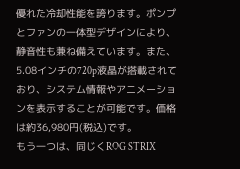優れた冷却性能を誇ります。ポンプとファンの一体型デザインにより、静音性も兼ね備えています。また、5.08インチの720p液晶が搭載されており、システム情報やアニメーションを表示することが可能です。価格は約36,980円(税込)です。
もう一つは、同じくROG STRIX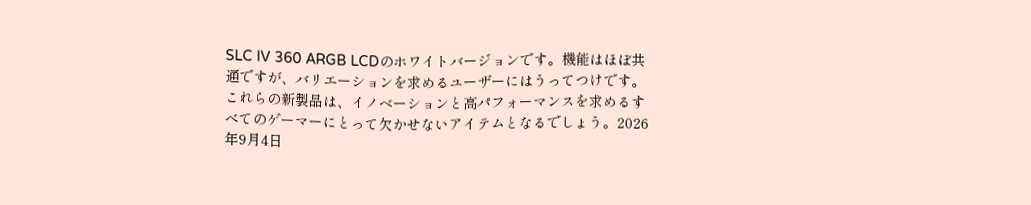SLC IV 360 ARGB LCDのホワイトバージョンです。機能はほぼ共通ですが、バリエーションを求めるユーザーにはうってつけです。
これらの新製品は、イノベーションと高パフォーマンスを求めるすべてのゲーマーにとって欠かせないアイテムとなるでしょう。2026年9月4日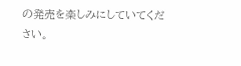の発売を楽しみにしていてください。